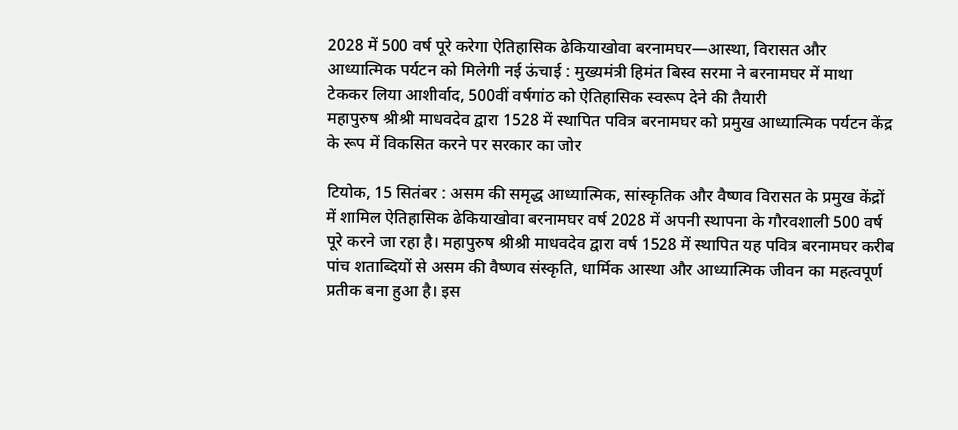2028 में 500 वर्ष पूरे करेगा ऐतिहासिक ढेकियाखोवा बरनामघर—आस्था, विरासत और आध्यात्मिक पर्यटन को मिलेगी नई ऊंचाई : मुख्यमंत्री हिमंत बिस्व सरमा ने बरनामघर में माथा टेककर लिया आशीर्वाद, 500वीं वर्षगांठ को ऐतिहासिक स्वरूप देने की तैयारी
महापुरुष श्रीश्री माधवदेव द्वारा 1528 में स्थापित पवित्र बरनामघर को प्रमुख आध्यात्मिक पर्यटन केंद्र के रूप में विकसित करने पर सरकार का जोर

टियोक, 15 सितंबर : असम की समृद्ध आध्यात्मिक, सांस्कृतिक और वैष्णव विरासत के प्रमुख केंद्रों में शामिल ऐतिहासिक ढेकियाखोवा बरनामघर वर्ष 2028 में अपनी स्थापना के गौरवशाली 500 वर्ष पूरे करने जा रहा है। महापुरुष श्रीश्री माधवदेव द्वारा वर्ष 1528 में स्थापित यह पवित्र बरनामघर करीब पांच शताब्दियों से असम की वैष्णव संस्कृति, धार्मिक आस्था और आध्यात्मिक जीवन का महत्वपूर्ण प्रतीक बना हुआ है। इस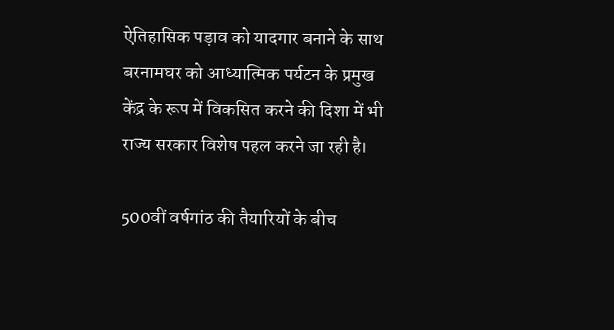ऐतिहासिक पड़ाव को यादगार बनाने के साथ बरनामघर को आध्यात्मिक पर्यटन के प्रमुख केंद्र के रूप में विकसित करने की दिशा में भी राज्य सरकार विशेष पहल करने जा रही है।

500वीं वर्षगांठ की तैयारियों के बीच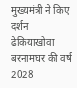मुख्यमंत्री ने किए दर्शन
ढेकियाखोवा बरनामघर की वर्ष 2028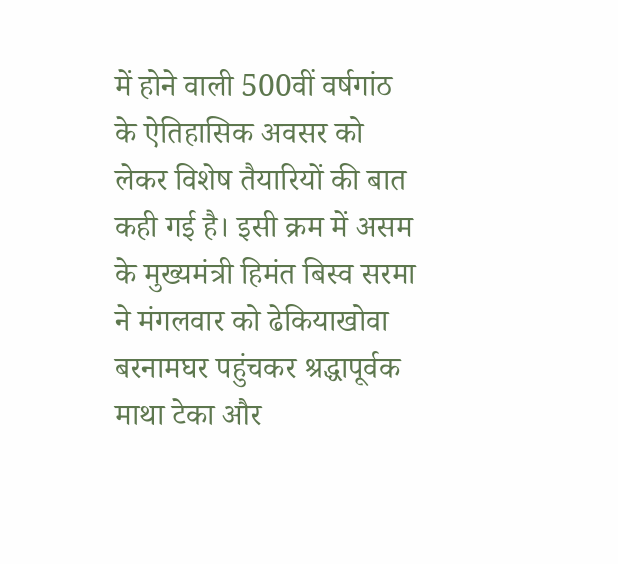में होने वाली 500वीं वर्षगांठ के ऐतिहासिक अवसर को लेकर विशेष तैयारियों की बात कही गई है। इसी क्रम में असम के मुख्यमंत्री हिमंत बिस्व सरमा ने मंगलवार को ढेकियाखोवा बरनामघर पहुंचकर श्रद्धापूर्वक माथा टेका और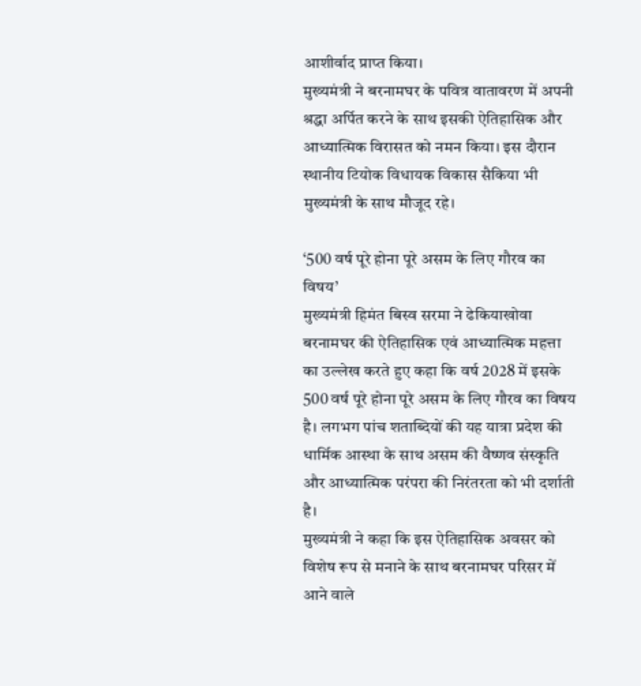आशीर्वाद प्राप्त किया।
मुख्यमंत्री ने बरनामघर के पवित्र वातावरण में अपनी श्रद्धा अर्पित करने के साथ इसकी ऐतिहासिक और आध्यात्मिक विरासत को नमन किया। इस दौरान स्थानीय टियोक विधायक विकास सैकिया भी मुख्यमंत्री के साथ मौजूद रहे।

‘500 वर्ष पूरे होना पूरे असम के लिए गौरव का विषय’
मुख्यमंत्री हिमंत बिस्व सरमा ने ढेकियाखोवा बरनामघर की ऐतिहासिक एवं आध्यात्मिक महत्ता का उल्लेख करते हुए कहा कि वर्ष 2028 में इसके 500 वर्ष पूरे होना पूरे असम के लिए गौरव का विषय है। लगभग पांच शताब्दियों की यह यात्रा प्रदेश की धार्मिक आस्था के साथ असम की वैष्णव संस्कृति और आध्यात्मिक परंपरा की निरंतरता को भी दर्शाती है।
मुख्यमंत्री ने कहा कि इस ऐतिहासिक अवसर को विशेष रूप से मनाने के साथ बरनामघर परिसर में आने वाले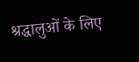श्रद्धालुओं के लिए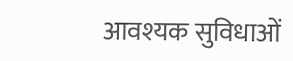आवश्यक सुविधाओं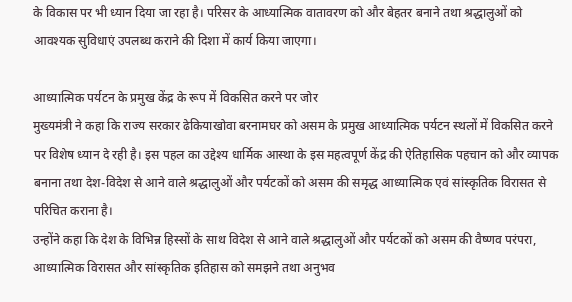के विकास पर भी ध्यान दिया जा रहा है। परिसर के आध्यात्मिक वातावरण को और बेहतर बनाने तथा श्रद्धालुओं को आवश्यक सुविधाएं उपलब्ध कराने की दिशा में कार्य किया जाएगा।

आध्यात्मिक पर्यटन के प्रमुख केंद्र के रूप में विकसित करने पर जोर
मुख्यमंत्री ने कहा कि राज्य सरकार ढेकियाखोवा बरनामघर को असम के प्रमुख आध्यात्मिक पर्यटन स्थलों में विकसित करने पर विशेष ध्यान दे रही है। इस पहल का उद्देश्य धार्मिक आस्था के इस महत्वपूर्ण केंद्र की ऐतिहासिक पहचान को और व्यापक बनाना तथा देश-विदेश से आने वाले श्रद्धालुओं और पर्यटकों को असम की समृद्ध आध्यात्मिक एवं सांस्कृतिक विरासत से परिचित कराना है।
उन्होंने कहा कि देश के विभिन्न हिस्सों के साथ विदेश से आने वाले श्रद्धालुओं और पर्यटकों को असम की वैष्णव परंपरा, आध्यात्मिक विरासत और सांस्कृतिक इतिहास को समझने तथा अनुभव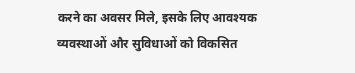करने का अवसर मिले, इसके लिए आवश्यक व्यवस्थाओं और सुविधाओं को विकसित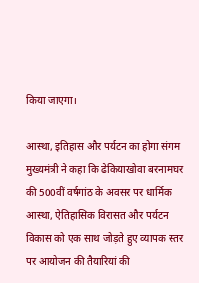किया जाएगा।

आस्था, इतिहास और पर्यटन का होगा संगम
मुख्यमंत्री ने कहा कि ढेकियाखोवा बरनामघर की 500वीं वर्षगांठ के अवसर पर धार्मिक आस्था, ऐतिहासिक विरासत और पर्यटन विकास को एक साथ जोड़ते हुए व्यापक स्तर पर आयोजन की तैयारियां की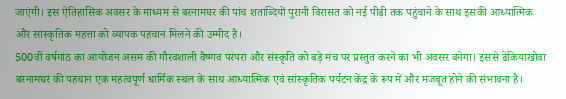जाएंगी। इस ऐतिहासिक अवसर के माध्यम से बरनामघर की पांच शताब्दियों पुरानी विरासत को नई पीढ़ी तक पहुंचाने के साथ इसकी आध्यात्मिक और सांस्कृतिक महत्ता को व्यापक पहचान मिलने की उम्मीद है।
500वीं वर्षगांठ का आयोजन असम की गौरवशाली वैष्णव परंपरा और संस्कृति को बड़े मंच पर प्रस्तुत करने का भी अवसर बनेगा। इससे ढेकियाखोवा बरनामघर की पहचान एक महत्वपूर्ण धार्मिक स्थल के साथ आध्यात्मिक एवं सांस्कृतिक पर्यटन केंद्र के रूप में और मजबूत होने की संभावना है।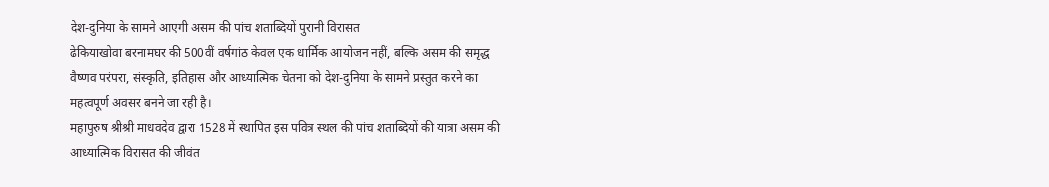देश-दुनिया के सामने आएगी असम की पांच शताब्दियों पुरानी विरासत
ढेकियाखोवा बरनामघर की 500वीं वर्षगांठ केवल एक धार्मिक आयोजन नहीं, बल्कि असम की समृद्ध वैष्णव परंपरा, संस्कृति, इतिहास और आध्यात्मिक चेतना को देश-दुनिया के सामने प्रस्तुत करने का महत्वपूर्ण अवसर बनने जा रही है।
महापुरुष श्रीश्री माधवदेव द्वारा 1528 में स्थापित इस पवित्र स्थल की पांच शताब्दियों की यात्रा असम की आध्यात्मिक विरासत की जीवंत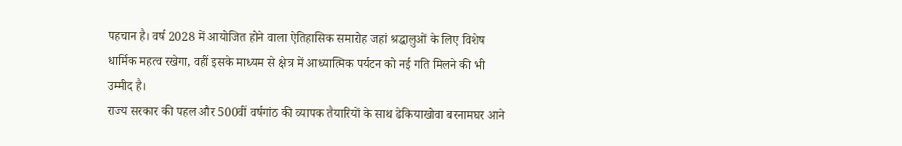पहचान है। वर्ष 2028 में आयोजित होने वाला ऐतिहासिक समारोह जहां श्रद्धालुओं के लिए विशेष धार्मिक महत्व रखेगा, वहीं इसके माध्यम से क्षेत्र में आध्यात्मिक पर्यटन को नई गति मिलने की भी उम्मीद है।
राज्य सरकार की पहल और 500वीं वर्षगांठ की व्यापक तैयारियों के साथ ढेकियाखोवा बरनामघर आने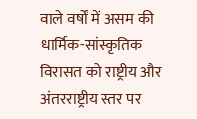वाले वर्षों में असम की धार्मिक-सांस्कृतिक विरासत को राष्ट्रीय और अंतरराष्ट्रीय स्तर पर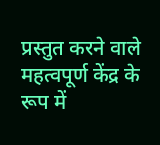प्रस्तुत करने वाले महत्वपूर्ण केंद्र के रूप में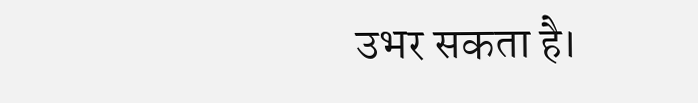उभर सकता है।